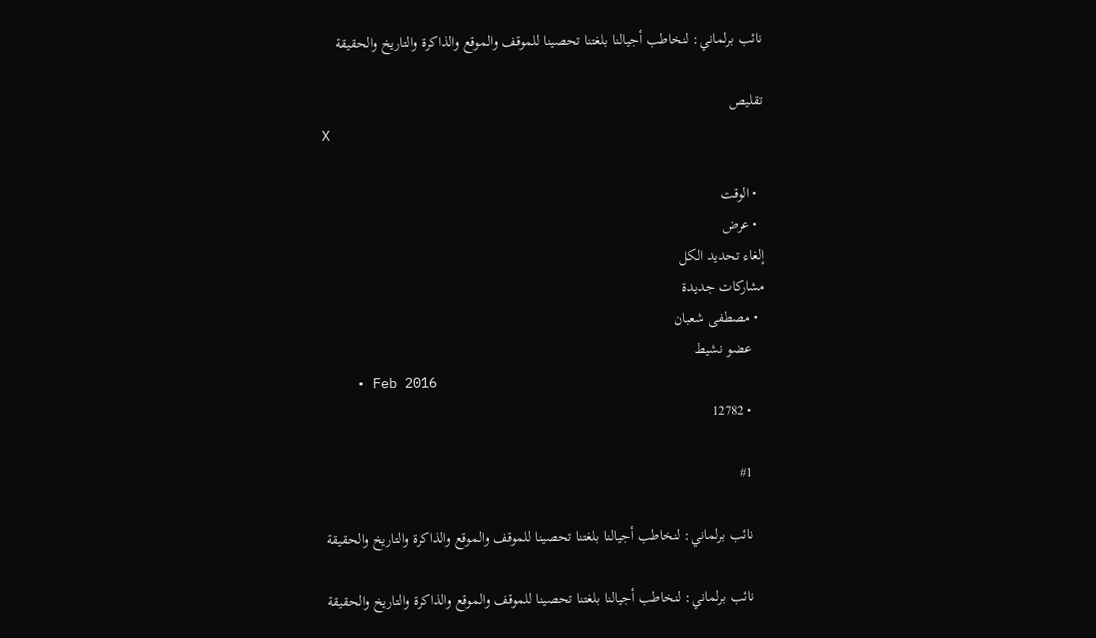نائب برلماني: لنخاطب أجيالنا بلغتنا تحصينا للموقف والموقع والذاكرة والتاريخ والحقيقة

تقليص
X

  • الوقت
  • عرض
إلغاء تحديد الكل
مشاركات جديدة
  • مصطفى شعبان
    عضو نشيط
    • Feb 2016
    • 12782

    #1

    نائب برلماني: لنخاطب أجيالنا بلغتنا تحصينا للموقف والموقع والذاكرة والتاريخ والحقيقة

    نائب برلماني: لنخاطب أجيالنا بلغتنا تحصينا للموقف والموقع والذاكرة والتاريخ والحقيقة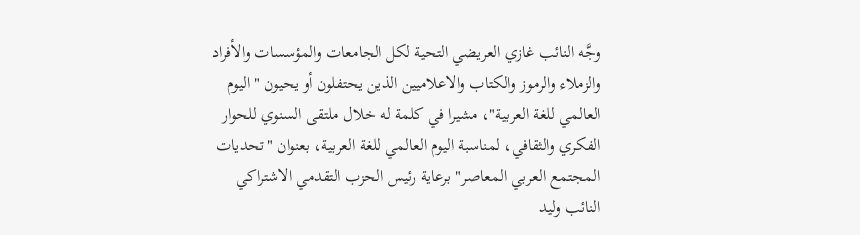وجَّه النائب غازي العريضي التحية لكل الجامعات والمؤسسات والأفراد والزملاء والرموز والكتاب والاعلاميين الذين يحتفلون أو يحيون "اليوم العالمي للغة العربية"، مشيرا في كلمة له خلال ملتقى السنوي للحوار الفكري والثقافي، لمناسبة اليوم العالمي للغة العربية، بعنوان "تحديات المجتمع العربي المعاصر" برعاية رئيس الحزب التقدمي الاشتراكي النائب وليد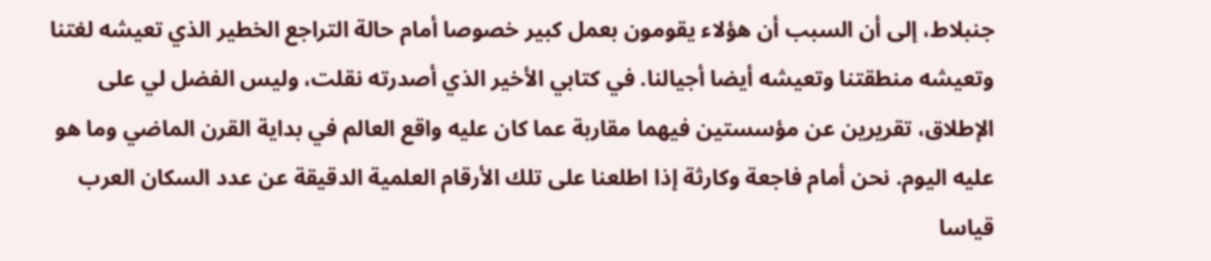جنبلاط، إلى أن السبب أن هؤلاء يقومون بعمل كبير خصوصا أمام حالة التراجع الخطير الذي تعيشه لغتنا وتعيشه منطقتنا وتعيشه أيضا أجيالنا. في كتابي الأخير الذي أصدرته نقلت، وليس الفضل لي على الإطلاق، تقريرين عن مؤسستين فيهما مقاربة عما كان عليه واقع العالم في بداية القرن الماضي وما هو عليه اليوم. نحن أمام فاجعة وكارثة إذا اطلعنا على تلك الأرقام العلمية الدقيقة عن عدد السكان العرب قياسا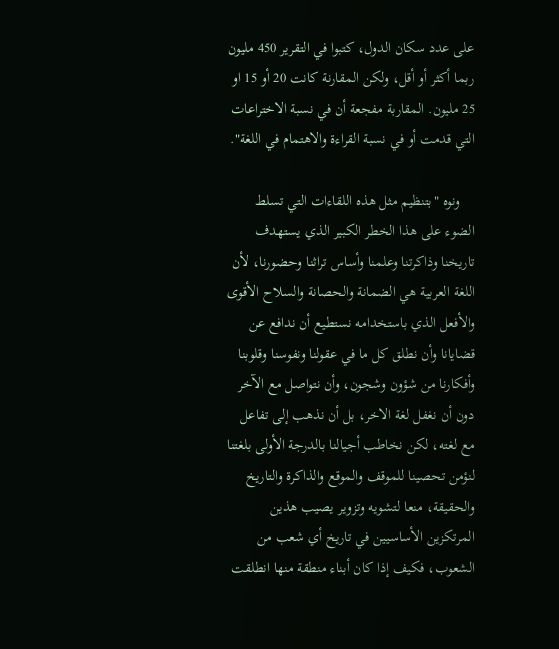على عدد سكان الدول، كتبوا في التقرير 450 مليون ربما أكثر أو أقل، ولكن المقارنة كانت 20 أو 15 او 25 مليون. المقاربة مفجعة أن في نسبة الاختراعات التي قدمت أو في نسبة القراءة والاهتمام في اللغة".

    ونوه "بتنظيم مثل هذه اللقاءات التي تسلط الضوء على هذا الخطر الكبير الذي يستهدف تاريخنا وذاكرتنا وعلمنا وأساس تراثنا وحضورنا، لأن اللغة العربية هي الضمانة والحصانة والسلاح الأقوى والأفعل الذي باستخدامه نستطيع أن ندافع عن قضايانا وأن نطلق كل ما في عقولنا ونفوسنا وقلوبنا وأفكارنا من شؤون وشجون، وأن نتواصل مع الآخر دون أن نغفل لغة الاخر، بل أن نذهب إلى تفاعل مع لغته، لكن نخاطب أجيالنا بالدرجة الأولى بلغتنا لنؤمن تحصينا للموقف والموقع والذاكرة والتاريخ والحقيقة، منعا لتشويه وتزوير يصيب هذين المرتكزين الأساسيين في تاريخ أي شعب من الشعوب، فكيف إذا كان أبناء منطقة منها انطلقت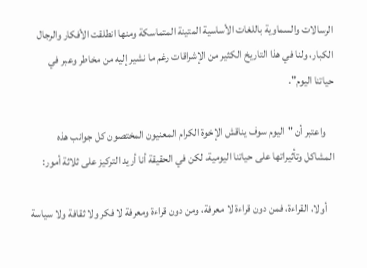الرسالات والسماوية باللغات الأساسية المتينة المتماسكة ومنها انطلقت الأفكار والرجال الكبار، ولنا في هذا التاريخ الكثير من الإشراقات رغم ما نشير إليه من مخاطر وعبر في حياتنا اليوم".

    واعتبر أن "اليوم سوف يناقش الإخوة الكرام المعنيون المختصون كل جوانب هذه المشاكل وتأثيراتها على حياتنا اليومية، لكن في الحقيقة أنا أريد التركيز على ثلاثة أمور:

    أولا، القراءة، فمن دون قراءة لا معرفة، ومن دون قراءة ومعرفة لا فكر ولا ثقافة ولا سياسة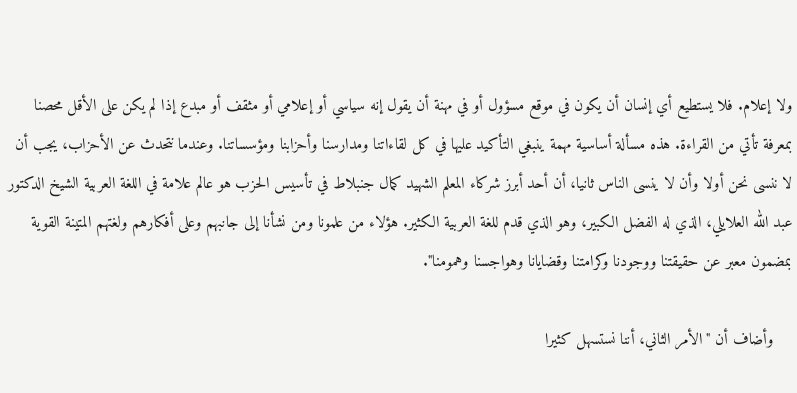ولا إعلام. فلا يستطيع أي إنسان أن يكون في موقع مسؤول أو في مهنة أن يقول إنه سياسي أو إعلامي أو مثقف أو مبدع إذا لم يكن على الأقل محصنا بمعرفة تأتي من القراءة. هذه مسألة أساسية مهمة ينبغي التأكيد عليها في كل لقاءاتنا ومدارسنا وأحزابنا ومؤسساتنا. وعندما نتحدث عن الأحزاب، يجب أن لا ننسى نحن أولا وأن لا ينسى الناس ثانيا، أن أحد أبرز شركاء المعلم الشهيد كمال جنبلاط في تأسيس الحزب هو عالم علامة في اللغة العربية الشيخ الدكتور عبد الله العلايلي، الذي له الفضل الكبير، وهو الذي قدم للغة العربية الكثير. هؤلاء من علمونا ومن نشأنا إلى جانبهم وعلى أفكارهم ولغتهم المتينة القوية بمضمون معبر عن حقيقتنا ووجودنا وكرامتنا وقضايانا وهواجسنا وهمومنا".

    وأضاف أن "الأمر الثاني، أننا نستسهل كثيرا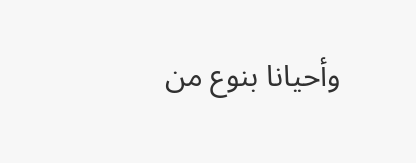وأحيانا بنوع من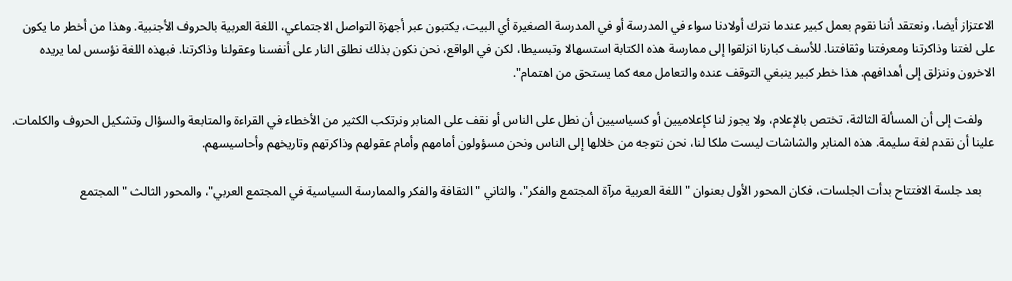الاعتزاز أيضا، ونعتقد أننا نقوم بعمل كبير عندما نترك أولادنا سواء في المدرسة أو في المدرسة الصغيرة أي البيت، يكتبون عبر أجهزة التواصل الاجتماعي، اللغة العربية بالحروف الأجنبية. وهذا من أخطر ما يكون على لغتنا وذاكرتنا ومعرفتنا وثقافتنا. للأسف كبارنا انزلقوا إلى ممارسة هذه الكتابة استسهالا وتبسيطا، لكن في الواقع، نحن نكون بذلك نطلق النار على أنفسنا وعقولنا وذاكرتنا. فبهذه اللغة نؤسس لما يريده الاخرون وننزلق إلى أهدافهم. هذا خطر كبير ينبغي التوقف عنده والتعامل معه كما يستحق من اهتمام".

    ولفت إلى أن المسألة الثالثة، تختص بالإعلام، ولا يجوز لنا كإعلاميين أو كسياسيين أن نطل على الناس أو نقف على المنابر ونرتكب الكثير من الأخطاء في القراءة والمتابعة والسؤال وتشكيل الحروف والكلمات. علينا أن نقدم لغة سليمة. هذه المنابر والشاشات ليست ملكا لنا، نحن نتوجه من خلالها إلى الناس ونحن مسؤولون أمامهم وأمام عقولهم وذاكرتهم وتاريخهم وأحاسيسهم.

    بعد جلسة الافتتاح بدأت الجلسات، فكان المحور الأول بعنوان "اللغة العربية مرآة المجتمع والفكر"، والثاني "الثقافة والفكر والممارسة السياسية في المجتمع العربي"، والمحور الثالث "المجتمع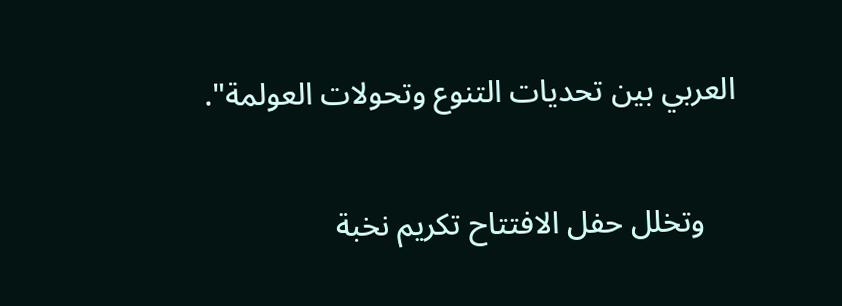العربي بين تحديات التنوع وتحولات العولمة".

    وتخلل حفل الافتتاح تكريم نخبة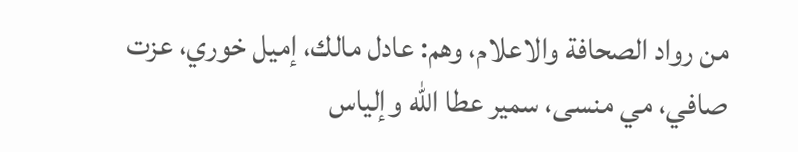من رواد الصحافة والاعلام، وهم: عادل مالك، إميل خوري، عزت صافي، مي منسى، سمير عطا الله وإلياس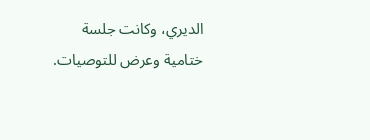الديري، وكانت جلسة ختامية وعرض للتوصيات.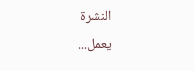النشرة
يعمل...